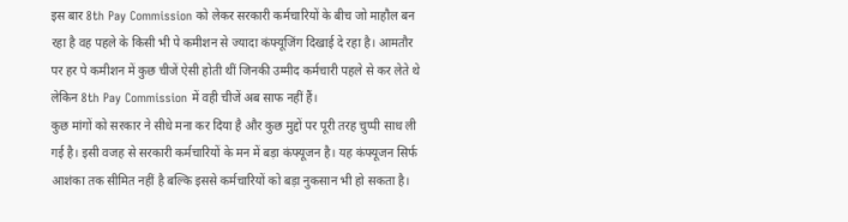इस बार 8th Pay Commission को लेकर सरकारी कर्मचारियों के बीच जो माहौल बन रहा है वह पहले के किसी भी पे कमीशन से ज्यादा कंफ्यूजिंग दिखाई दे रहा है। आमतौर पर हर पे कमीशन में कुछ चीजें ऐसी होती थीं जिनकी उम्मीद कर्मचारी पहले से कर लेते थे लेकिन 8th Pay Commission में वही चीजें अब साफ नहीं हैं।
कुछ मांगों को सरकार ने सीधे मना कर दिया है और कुछ मुद्दों पर पूरी तरह चुप्पी साध ली गई है। इसी वजह से सरकारी कर्मचारियों के मन में बड़ा कंफ्यूजन है। यह कंफ्यूजन सिर्फ आशंका तक सीमित नहीं है बल्कि इससे कर्मचारियों को बड़ा नुकसान भी हो सकता है।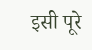इसी पूरे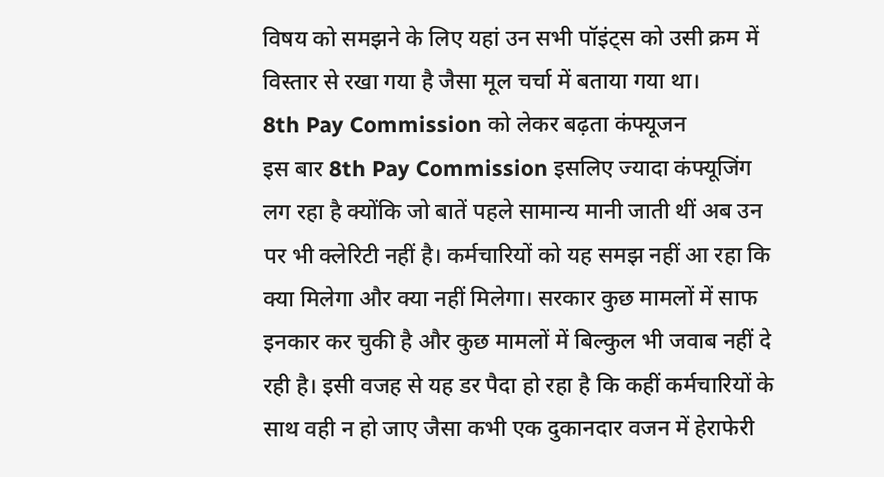विषय को समझने के लिए यहां उन सभी पॉइंट्स को उसी क्रम में विस्तार से रखा गया है जैसा मूल चर्चा में बताया गया था।
8th Pay Commission को लेकर बढ़ता कंफ्यूजन
इस बार 8th Pay Commission इसलिए ज्यादा कंफ्यूजिंग लग रहा है क्योंकि जो बातें पहले सामान्य मानी जाती थीं अब उन पर भी क्लेरिटी नहीं है। कर्मचारियों को यह समझ नहीं आ रहा कि क्या मिलेगा और क्या नहीं मिलेगा। सरकार कुछ मामलों में साफ इनकार कर चुकी है और कुछ मामलों में बिल्कुल भी जवाब नहीं दे रही है। इसी वजह से यह डर पैदा हो रहा है कि कहीं कर्मचारियों के साथ वही न हो जाए जैसा कभी एक दुकानदार वजन में हेराफेरी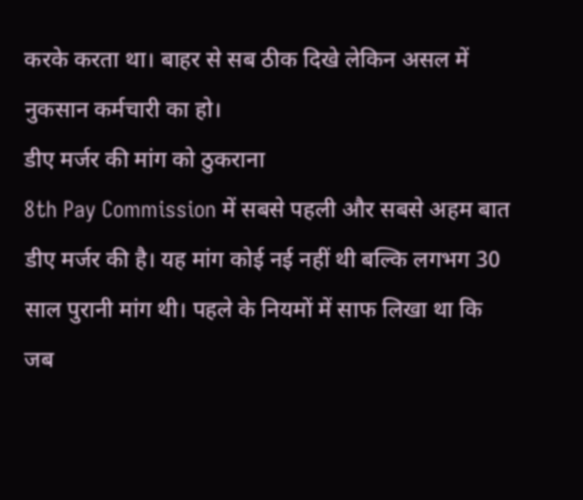करके करता था। बाहर से सब ठीक दिखे लेकिन असल में नुकसान कर्मचारी का हो।
डीए मर्जर की मांग को ठुकराना
8th Pay Commission में सबसे पहली और सबसे अहम बात डीए मर्जर की है। यह मांग कोई नई नहीं थी बल्कि लगभग 30 साल पुरानी मांग थी। पहले के नियमों में साफ लिखा था कि जब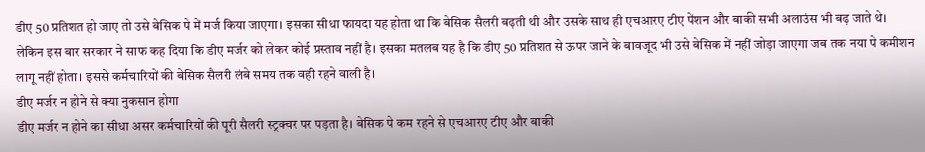डीए 50 प्रतिशत हो जाए तो उसे बेसिक पे में मर्ज किया जाएगा। इसका सीधा फायदा यह होता था कि बेसिक सैलरी बढ़ती थी और उसके साथ ही एचआरए टीए पेंशन और बाकी सभी अलाउंस भी बढ़ जाते थे।
लेकिन इस बार सरकार ने साफ कह दिया कि डीए मर्जर को लेकर कोई प्रस्ताव नहीं है। इसका मतलब यह है कि डीए 50 प्रतिशत से ऊपर जाने के बावजूद भी उसे बेसिक में नहीं जोड़ा जाएगा जब तक नया पे कमीशन लागू नहीं होता। इससे कर्मचारियों की बेसिक सैलरी लंबे समय तक वही रहने वाली है।
डीए मर्जर न होने से क्या नुकसान होगा
डीए मर्जर न होने का सीधा असर कर्मचारियों की पूरी सैलरी स्ट्रक्चर पर पड़ता है। बेसिक पे कम रहने से एचआरए टीए और बाकी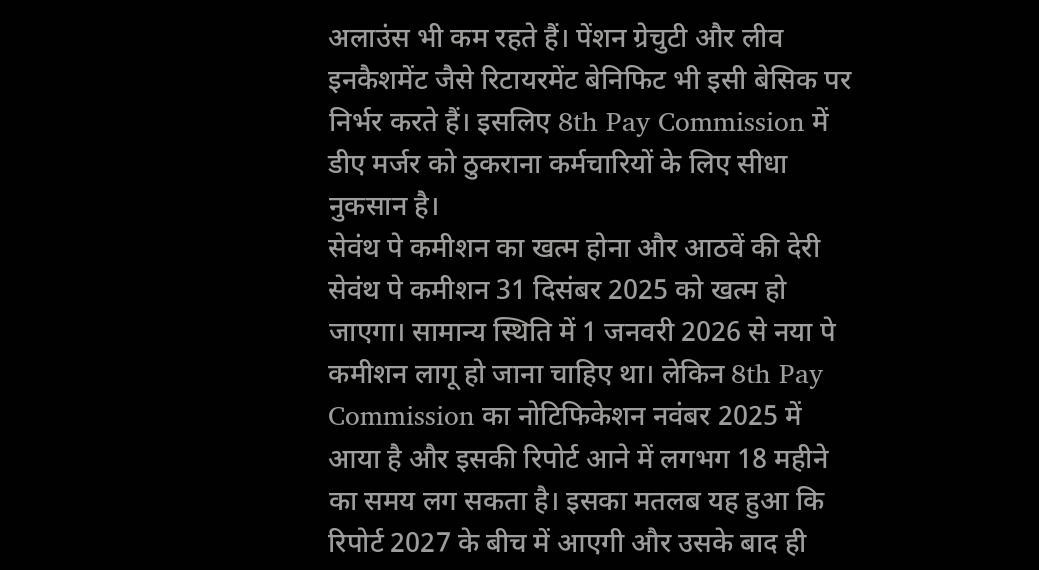अलाउंस भी कम रहते हैं। पेंशन ग्रेचुटी और लीव इनकैशमेंट जैसे रिटायरमेंट बेनिफिट भी इसी बेसिक पर निर्भर करते हैं। इसलिए 8th Pay Commission में डीए मर्जर को ठुकराना कर्मचारियों के लिए सीधा नुकसान है।
सेवंथ पे कमीशन का खत्म होना और आठवें की देरी
सेवंथ पे कमीशन 31 दिसंबर 2025 को खत्म हो जाएगा। सामान्य स्थिति में 1 जनवरी 2026 से नया पे कमीशन लागू हो जाना चाहिए था। लेकिन 8th Pay Commission का नोटिफिकेशन नवंबर 2025 में आया है और इसकी रिपोर्ट आने में लगभग 18 महीने का समय लग सकता है। इसका मतलब यह हुआ कि रिपोर्ट 2027 के बीच में आएगी और उसके बाद ही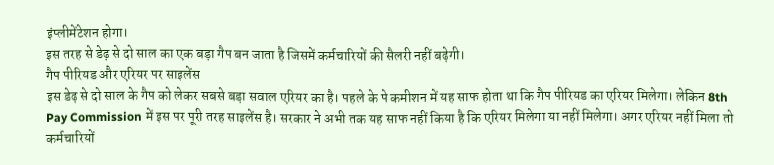इंप्लीमेंटेशन होगा।
इस तरह से डेढ़ से दो साल का एक बड़ा गैप बन जाता है जिसमें कर्मचारियों की सैलरी नहीं बढ़ेगी।
गैप पीरियड और एरियर पर साइलेंस
इस डेढ़ से दो साल के गैप को लेकर सबसे बड़ा सवाल एरियर का है। पहले के पे कमीशन में यह साफ होता था कि गैप पीरियड का एरियर मिलेगा। लेकिन 8th Pay Commission में इस पर पूरी तरह साइलेंस है। सरकार ने अभी तक यह साफ नहीं किया है कि एरियर मिलेगा या नहीं मिलेगा। अगर एरियर नहीं मिला तो कर्मचारियों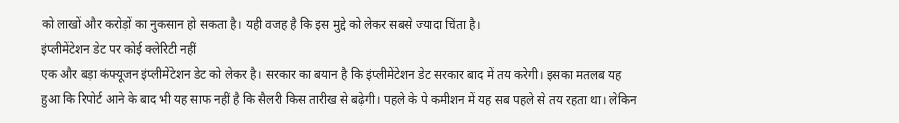को लाखों और करोड़ों का नुकसान हो सकता है। यही वजह है कि इस मुद्दे को लेकर सबसे ज्यादा चिंता है।
इंप्लीमेंटेशन डेट पर कोई क्लेरिटी नहीं
एक और बड़ा कंफ्यूजन इंप्लीमेंटेशन डेट को लेकर है। सरकार का बयान है कि इंप्लीमेंटेशन डेट सरकार बाद में तय करेगी। इसका मतलब यह हुआ कि रिपोर्ट आने के बाद भी यह साफ नहीं है कि सैलरी किस तारीख से बढ़ेगी। पहले के पे कमीशन में यह सब पहले से तय रहता था। लेकिन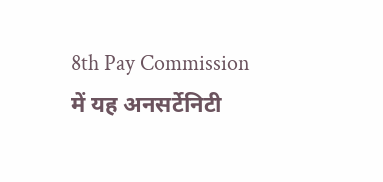8th Pay Commission में यह अनसर्टेनिटी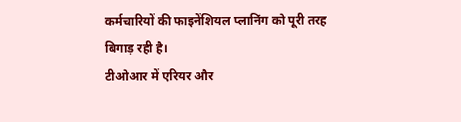कर्मचारियों की फाइनेंशियल प्लानिंग को पूरी तरह बिगाड़ रही है।
टीओआर में एरियर और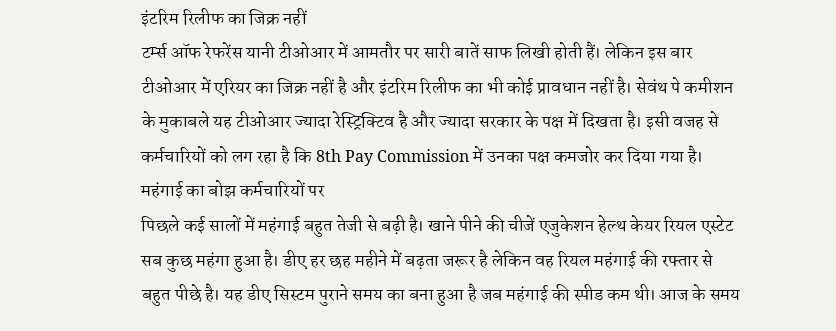इंटरिम रिलीफ का जिक्र नहीं
टर्म्स ऑफ रेफरेंस यानी टीओआर में आमतौर पर सारी बातें साफ लिखी होती हैं। लेकिन इस बार टीओआर में एरियर का जिक्र नहीं है और इंटरिम रिलीफ का भी कोई प्रावधान नहीं है। सेवंथ पे कमीशन के मुकाबले यह टीओआर ज्यादा रेस्ट्रिक्टिव है और ज्यादा सरकार के पक्ष में दिखता है। इसी वजह से कर्मचारियों को लग रहा है कि 8th Pay Commission में उनका पक्ष कमजोर कर दिया गया है।
महंगाई का बोझ कर्मचारियों पर
पिछले कई सालों में महंगाई बहुत तेजी से बढ़ी है। खाने पीने की चीजें एजुकेशन हेल्थ केयर रियल एस्टेट सब कुछ महंगा हुआ है। डीए हर छह महीने में बढ़ता जरूर है लेकिन वह रियल महंगाई की रफ्तार से बहुत पीछे है। यह डीए सिस्टम पुराने समय का बना हुआ है जब महंगाई की स्पीड कम थी। आज के समय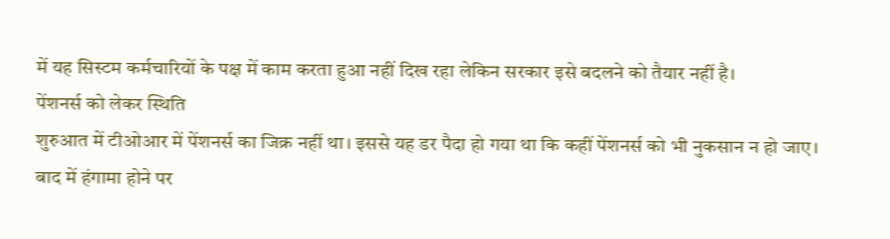में यह सिस्टम कर्मचारियों के पक्ष में काम करता हुआ नहीं दिख रहा लेकिन सरकार इसे बदलने को तैयार नहीं है।
पेंशनर्स को लेकर स्थिति
शुरुआत में टीओआर में पेंशनर्स का जिक्र नहीं था। इससे यह डर पैदा हो गया था कि कहीं पेंशनर्स को भी नुकसान न हो जाए। बाद में हंगामा होने पर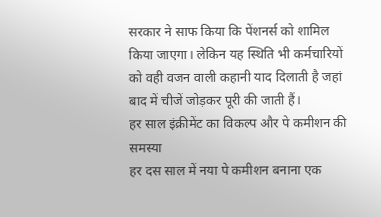सरकार ने साफ किया कि पेंशनर्स को शामिल किया जाएगा। लेकिन यह स्थिति भी कर्मचारियों को वही वजन वाली कहानी याद दिलाती है जहां बाद में चीजें जोड़कर पूरी की जाती हैं।
हर साल इंक्रीमेंट का विकल्प और पे कमीशन की समस्या
हर दस साल में नया पे कमीशन बनाना एक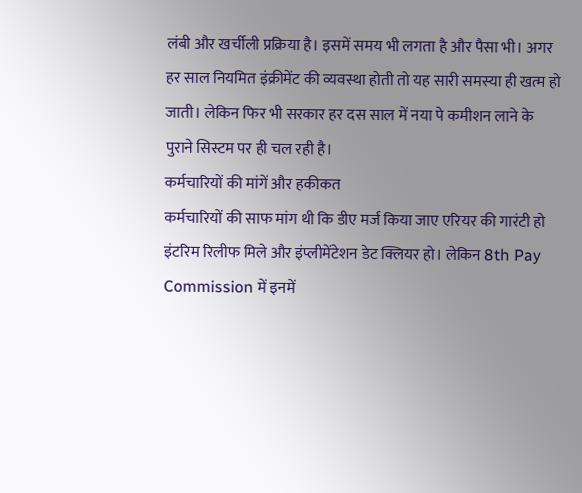लंबी और खर्चीली प्रक्रिया है। इसमें समय भी लगता है और पैसा भी। अगर हर साल नियमित इंक्रीमेंट की व्यवस्था होती तो यह सारी समस्या ही खत्म हो जाती। लेकिन फिर भी सरकार हर दस साल में नया पे कमीशन लाने के पुराने सिस्टम पर ही चल रही है।
कर्मचारियों की मांगें और हकीकत
कर्मचारियों की साफ मांग थी कि डीए मर्ज किया जाए एरियर की गारंटी हो इंटरिम रिलीफ मिले और इंप्लीमेंटेशन डेट क्लियर हो। लेकिन 8th Pay Commission में इनमें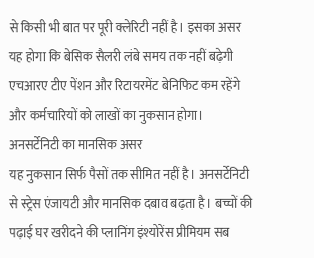से किसी भी बात पर पूरी क्लेरिटी नहीं है। इसका असर यह होगा कि बेसिक सैलरी लंबे समय तक नहीं बढ़ेगी एचआरए टीए पेंशन और रिटायरमेंट बेनिफिट कम रहेंगे और कर्मचारियों को लाखों का नुकसान होगा।
अनसर्टेनिटी का मानसिक असर
यह नुकसान सिर्फ पैसों तक सीमित नहीं है। अनसर्टेनिटी से स्ट्रेस एंजायटी और मानसिक दबाव बढ़ता है। बच्चों की पढ़ाई घर खरीदने की प्लानिंग इंश्योरेंस प्रीमियम सब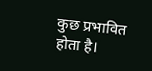कुछ प्रभावित होता है।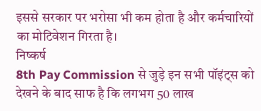इससे सरकार पर भरोसा भी कम होता है और कर्मचारियों का मोटिवेशन गिरता है।
निष्कर्ष
8th Pay Commission से जुड़े इन सभी पॉइंट्स को देखने के बाद साफ है कि लगभग 50 लाख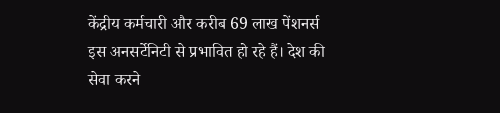केंद्रीय कर्मचारी और करीब 69 लाख पेंशनर्स इस अनसर्टेनिटी से प्रभावित हो रहे हैं। देश की सेवा करने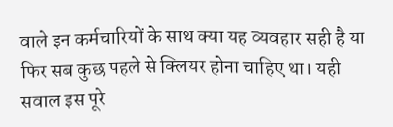वाले इन कर्मचारियों के साथ क्या यह व्यवहार सही है या फिर सब कुछ पहले से क्लियर होना चाहिए था। यही सवाल इस पूरे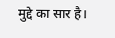मुद्दे का सार है।